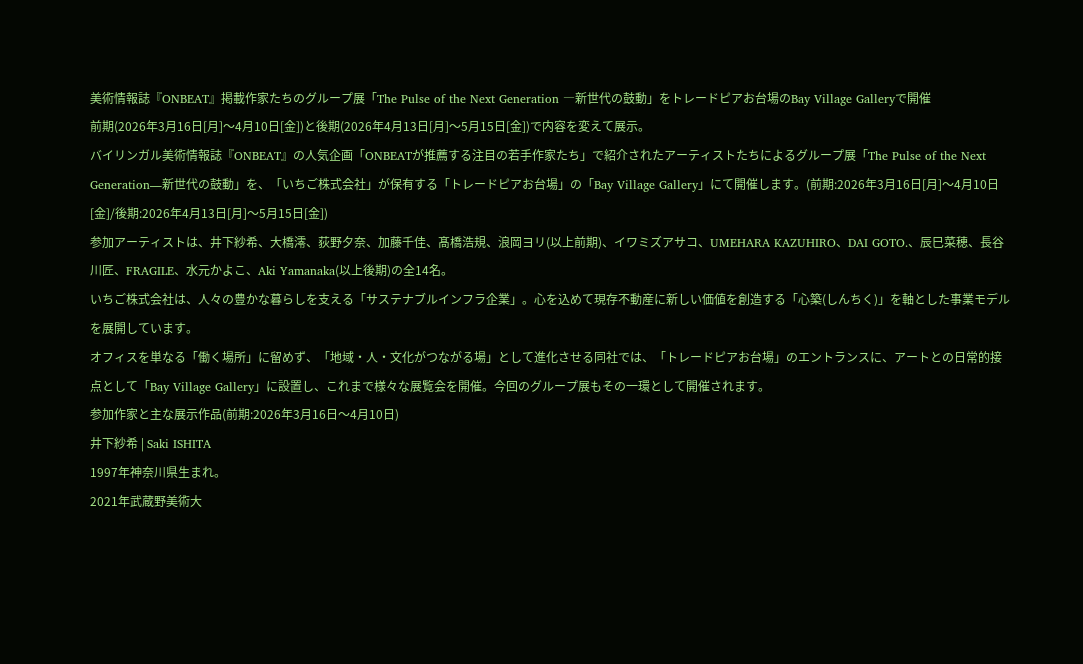美術情報誌『ONBEAT』掲載作家たちのグループ展「The Pulse of the Next Generation ―新世代の鼓動」をトレードピアお台場のBay Village Galleryで開催
前期(2026年3月16日[月]〜4月10日[金])と後期(2026年4月13日[月]〜5月15日[金])で内容を変えて展示。
バイリンガル美術情報誌『ONBEAT』の人気企画「ONBEATが推薦する注目の若手作家たち」で紹介されたアーティストたちによるグループ展「The Pulse of the Next Generation―新世代の鼓動」を、「いちご株式会社」が保有する「トレードピアお台場」の「Bay Village Gallery」にて開催します。(前期:2026年3月16日[月]〜4月10日[金]/後期:2026年4月13日[月]〜5月15日[金])
参加アーティストは、井下紗希、大橋澪、荻野夕奈、加藤千佳、髙橋浩規、浪岡ヨリ(以上前期)、イワミズアサコ、UMEHARA KAZUHIRO、DAI GOTO.、辰巳菜穂、長谷川匠、FRAGILE、水元かよこ、Aki Yamanaka(以上後期)の全14名。
いちご株式会社は、人々の豊かな暮らしを支える「サステナブルインフラ企業」。心を込めて現存不動産に新しい価値を創造する「心築(しんちく)」を軸とした事業モデルを展開しています。
オフィスを単なる「働く場所」に留めず、「地域・人・文化がつながる場」として進化させる同社では、「トレードピアお台場」のエントランスに、アートとの日常的接点として「Bay Village Gallery」に設置し、これまで様々な展覧会を開催。今回のグループ展もその一環として開催されます。
参加作家と主な展示作品(前期:2026年3月16日〜4月10日)
井下紗希 | Saki ISHITA
1997年神奈川県生まれ。
2021年武蔵野美術大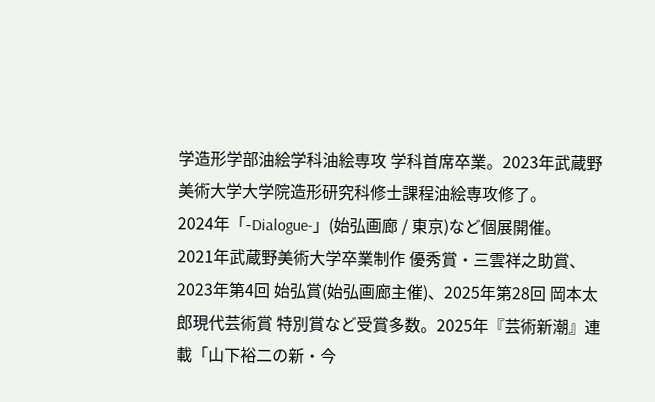学造形学部油絵学科油絵専攻 学科首席卒業。2023年武蔵野美術大学大学院造形研究科修士課程油絵専攻修了。
2024年「-Dialogue-」(始弘画廊 / 東京)など個展開催。
2021年武蔵野美術大学卒業制作 優秀賞・三雲祥之助賞、2023年第4回 始弘賞(始弘画廊主催)、2025年第28回 岡本太郎現代芸術賞 特別賞など受賞多数。2025年『芸術新潮』連載「山下裕二の新・今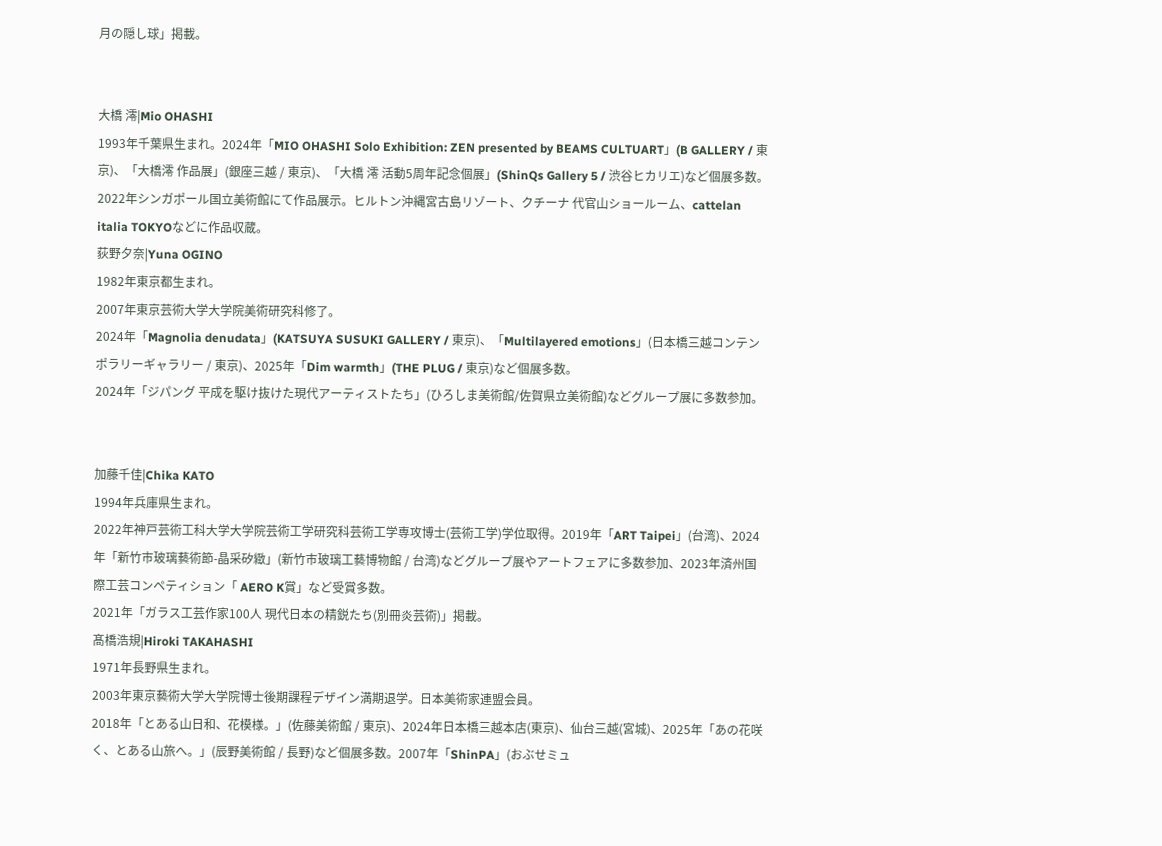月の隠し球」掲載。


大橋 澪|Mio OHASHI
1993年千葉県生まれ。2024年「MIO OHASHI Solo Exhibition: ZEN presented by BEAMS CULTUART」(B GALLERY / 東京)、「大橋澪 作品展」(銀座三越 / 東京)、「大橋 澪 活動5周年記念個展」(ShinQs Gallery 5 / 渋谷ヒカリエ)など個展多数。2022年シンガポール国立美術館にて作品展示。ヒルトン沖縄宮古島リゾート、クチーナ 代官山ショールーム、cattelan italia TOKYOなどに作品収蔵。
荻野夕奈|Yuna OGINO
1982年東京都生まれ。
2007年東京芸術大学大学院美術研究科修了。
2024年「Magnolia denudata」(KATSUYA SUSUKI GALLERY / 東京)、「Multilayered emotions」(日本橋三越コンテンポラリーギャラリー / 東京)、2025年「Dim warmth」(THE PLUG / 東京)など個展多数。
2024年「ジパング 平成を駆け抜けた現代アーティストたち」(ひろしま美術館/佐賀県立美術館)などグループ展に多数参加。


加藤千佳|Chika KATO
1994年兵庫県生まれ。
2022年神戸芸術工科大学大学院芸術工学研究科芸術工学専攻博士(芸術工学)学位取得。2019年「ART Taipei」(台湾)、2024年「新竹市玻璃藝術節-晶采矽緻」(新竹市玻璃工藝博物館 / 台湾)などグループ展やアートフェアに多数参加、2023年済州国際工芸コンペティション「 AERO K賞」など受賞多数。
2021年「ガラス工芸作家100人 現代日本の精鋭たち(別冊炎芸術)」掲載。
髙橋浩規|Hiroki TAKAHASHI
1971年長野県生まれ。
2003年東京藝術大学大学院博士後期課程デザイン満期退学。日本美術家連盟会員。
2018年「とある山日和、花模様。」(佐藤美術館 / 東京)、2024年日本橋三越本店(東京)、仙台三越(宮城)、2025年「あの花咲く、とある山旅へ。」(辰野美術館 / 長野)など個展多数。2007年「ShinPA」(おぶせミュ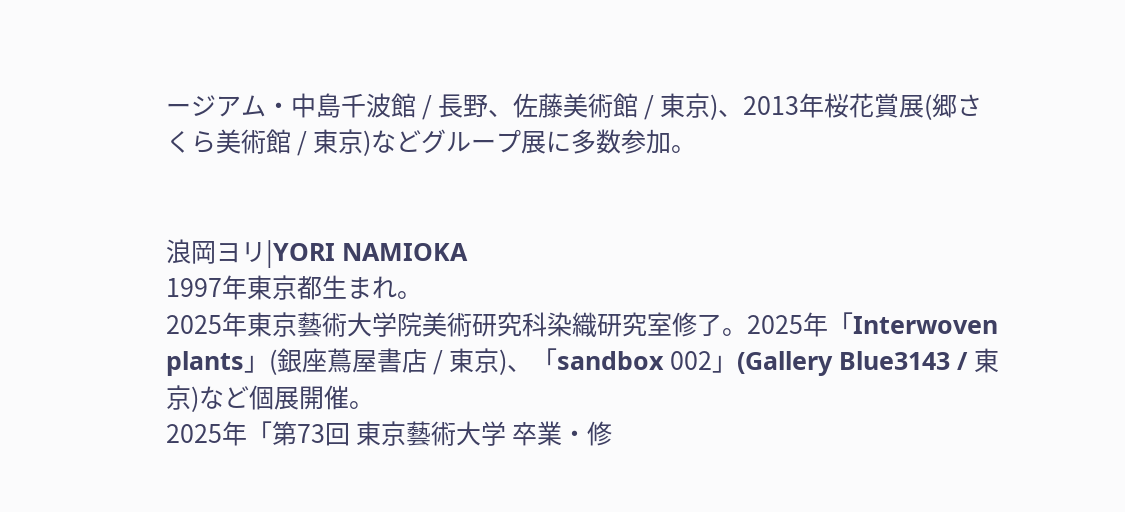ージアム・中島千波館 / 長野、佐藤美術館 / 東京)、2013年桜花賞展(郷さくら美術館 / 東京)などグループ展に多数参加。


浪岡ヨリ|YORI NAMIOKA
1997年東京都生まれ。
2025年東京藝術⼤学院美術研究科染織研究室修了。2025年「Interwoven plants」(銀座蔦屋書店 / 東京)、「sandbox 002」(Gallery Blue3143 / 東京)など個展開催。
2025年「第73回 東京藝術大学 卒業・修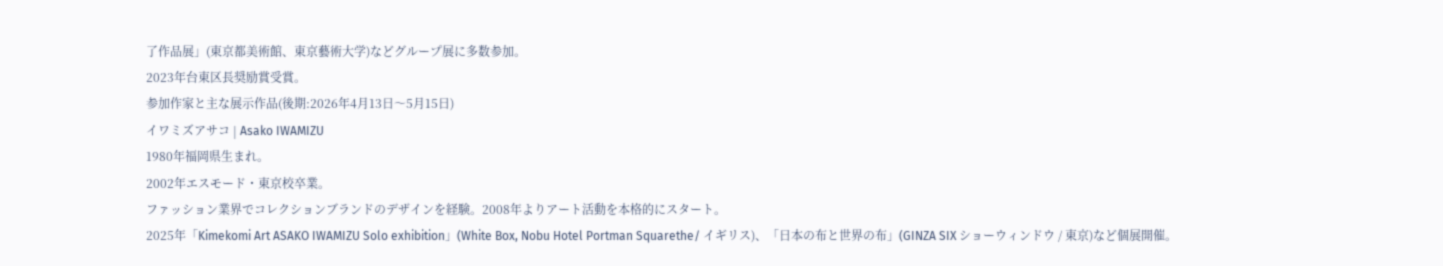了作品展」(東京都美術館、東京藝術⼤学)などグループ展に多数参加。
2023年台東区長奨励賞受賞。
参加作家と主な展示作品(後期:2026年4月13日〜5月15日)
イワミズアサコ | Asako IWAMIZU
1980年福岡県生まれ。
2002年エスモード・東京校卒業。
ファッション業界でコレクションブランドのデザインを経験。2008年よりアート活動を本格的にスタート。
2025年「Kimekomi Art ASAKO IWAMIZU Solo exhibition」(White Box, Nobu Hotel Portman Squarethe/ イギリス)、「日本の布と世界の布」(GINZA SIX ショーウィンドウ / 東京)など個展開催。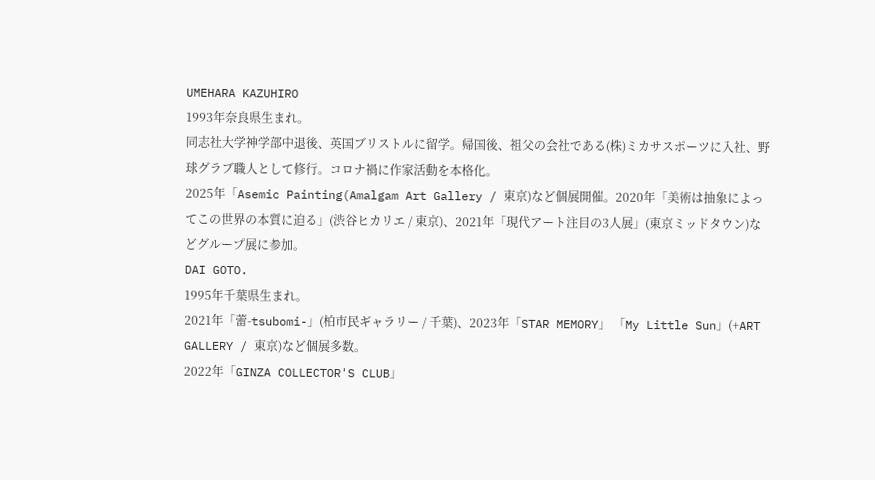UMEHARA KAZUHIRO
1993年奈良県生まれ。
同志社大学神学部中退後、英国ブリストルに留学。帰国後、祖父の会社である(株)ミカサスポーツに入社、野球グラブ職人として修行。コロナ禍に作家活動を本格化。
2025年「Asemic Painting(Amalgam Art Gallery / 東京)など個展開催。2020年「美術は抽象によってこの世界の本質に迫る」(渋谷ヒカリエ / 東京)、2021年「現代アート注目の3人展」(東京ミッドタウン)などグループ展に参加。
DAI GOTO.
1995年千葉県生まれ。
2021年「蕾-tsubomi-」(柏市民ギャラリー / 千葉)、2023年「STAR MEMORY」 「My Little Sun」(+ART GALLERY / 東京)など個展多数。
2022年「GINZA COLLECTOR'S CLUB」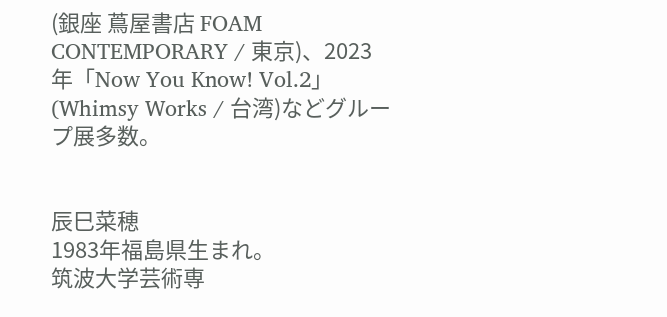(銀座 蔦屋書店 FOAM CONTEMPORARY / 東京)、2023年「Now You Know! Vol.2」(Whimsy Works / 台湾)などグループ展多数。


辰巳菜穂
1983年福島県生まれ。
筑波大学芸術専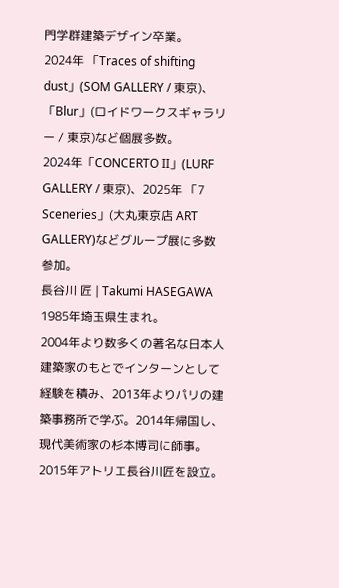門学群建築デザイン卒業。
2024年 「Traces of shifting dust」(SOM GALLERY / 東京)、「Blur」(ロイドワークスギャラリー / 東京)など個展多数。
2024年「CONCERTO II」(LURF GALLERY / 東京)、2025年 「7 Sceneries」(大丸東京店 ART GALLERY)などグループ展に多数参加。
長谷川 匠 | Takumi HASEGAWA
1985年埼玉県生まれ。
2004年より数多くの著名な日本人建築家のもとでインターンとして経験を積み、2013年よりパリの建築事務所で学ぶ。2014年帰国し、現代美術家の杉本博司に師事。2015年アトリエ長谷川匠を設立。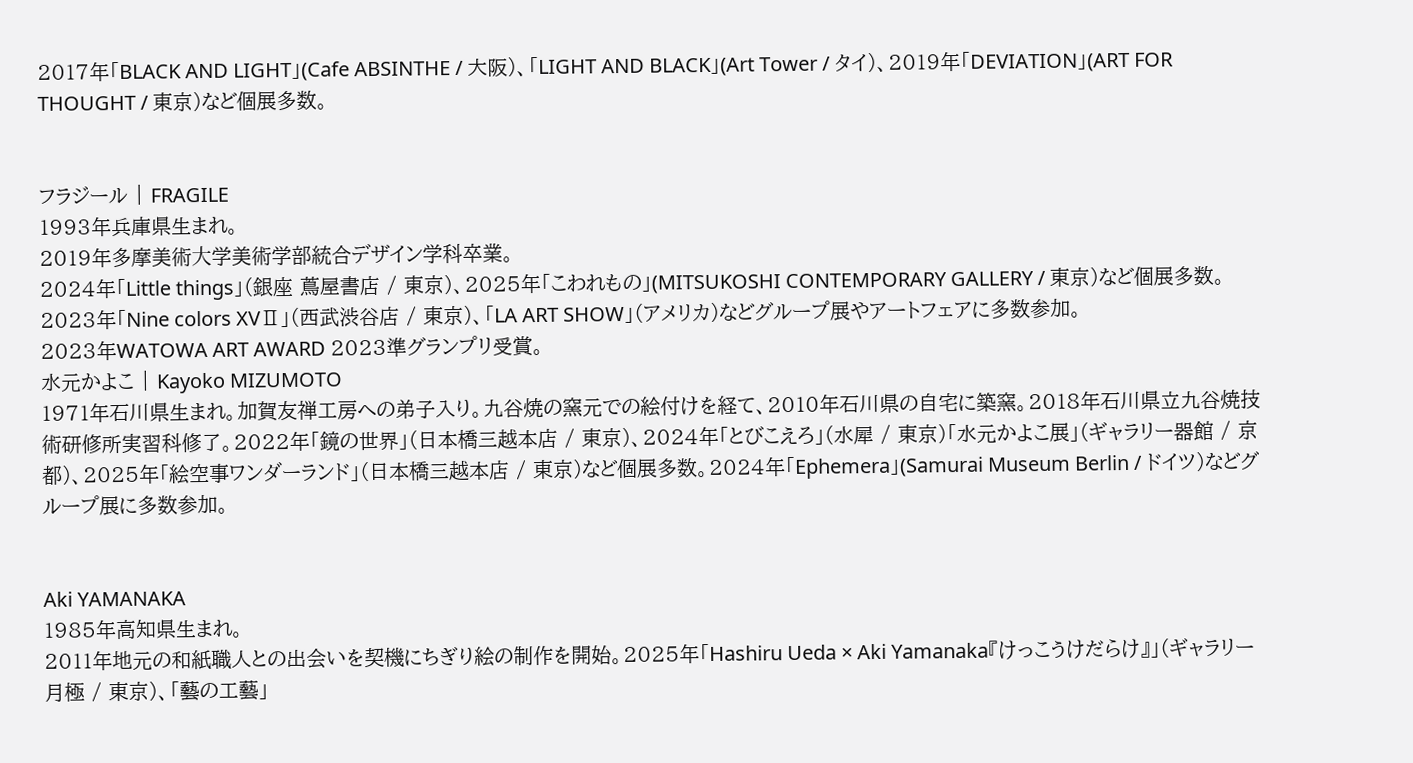2017年「BLACK AND LIGHT」(Cafe ABSINTHE / 大阪)、「LIGHT AND BLACK」(Art Tower / タイ)、2019年「DEVIATION」(ART FOR THOUGHT / 東京)など個展多数。


フラジール | FRAGILE
1993年兵庫県生まれ。
2019年多摩美術⼤学美術学部統合デザイン学科卒業。
2024年「Little things」(銀座 蔦屋書店 / 東京)、2025年「こわれもの」(MITSUKOSHI CONTEMPORARY GALLERY / 東京)など個展多数。2023年「Nine colors XVⅡ」(西武渋谷店 / 東京)、「LA ART SHOW」(アメリカ)などグループ展やアートフェアに多数参加。
2023年WATOWA ART AWARD 2023準グランプリ受賞。
水元かよこ | Kayoko MIZUMOTO
1971年石川県生まれ。加賀友禅工房への弟子入り。九谷焼の窯元での絵付けを経て、2010年石川県の自宅に築窯。2018年石川県立九谷焼技術研修所実習科修了。2022年「鏡の世界」(日本橋三越本店 / 東京)、2024年「とびこえろ」(水犀 / 東京)「水元かよこ展」(ギャラリー器館 / 京都)、2025年「絵空事ワンダーランド」(日本橋三越本店 / 東京)など個展多数。2024年「Ephemera」(Samurai Museum Berlin / ドイツ)などグループ展に多数参加。


Aki YAMANAKA
1985年高知県生まれ。
2011年地元の和紙職人との出会いを契機にちぎり絵の制作を開始。2025年「Hashiru Ueda × Aki Yamanaka『けっこうけだらけ』」(ギャラリー月極 / 東京)、「藝の工藝」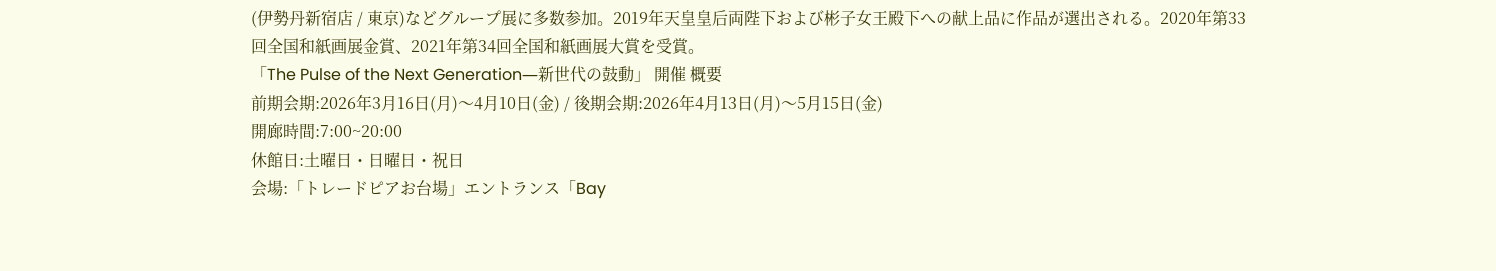(伊勢丹新宿店 / 東京)などグループ展に多数参加。2019年天皇皇后両陛下および彬子女王殿下への献上品に作品が選出される。2020年第33回全国和紙画展金賞、2021年第34回全国和紙画展大賞を受賞。
「The Pulse of the Next Generation―新世代の鼓動」 開催 概要
前期会期:2026年3月16日(月)〜4月10日(金) / 後期会期:2026年4月13日(月)〜5月15日(金)
開廊時間:7:00~20:00
休館日:土曜日・日曜日・祝日
会場:「トレードピアお台場」エントランス「Bay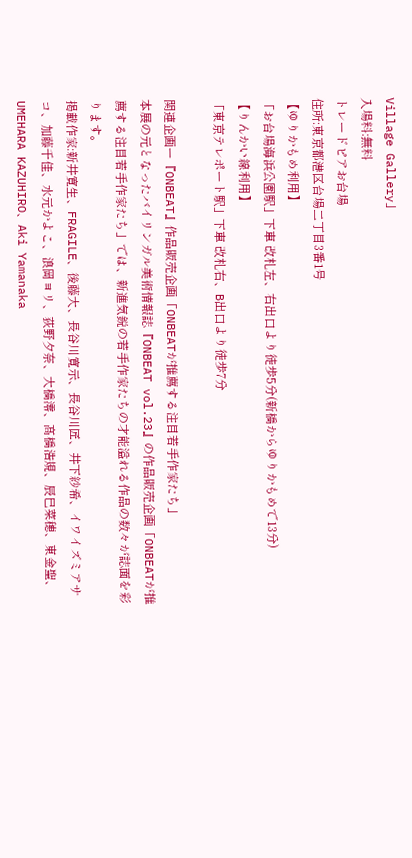Village Gallery」
入場料:無料
トレードピアお台場
住所:東京都港区台場二丁目3番1号
【ゆりかもめ利用】
「お台場海浜公園駅」下車 改札左、右出口より徒歩5分(新橋からゆりかもめで13分)
【りんかい線利用】
「東京テレポート駅」下車 改札右、B出口より徒歩7分

関連企画ー『ONBEAT』作品販売企画「ONBEATが推薦する注目若手作家たち」
本展の元となったバイリンガル美術情報誌『ONBEAT vol.23』の作品販売企画「ONBEATが推薦する注目若手作家たち」では、新進気鋭の若手作家たちの才能溢れる作品の数々が誌面を彩ります。
掲載作家:新井寛生、FRAGILE、後藤大、長谷川寛示、長谷川匠、井下紗希、イワイズミアサコ、加藤千佳、水元かよこ、浪岡ヨリ、荻野夕奈、大橋澪、髙橋浩規、辰巳菜穂、東金聖、UMEHARA KAZUHIRO、Aki Yamanaka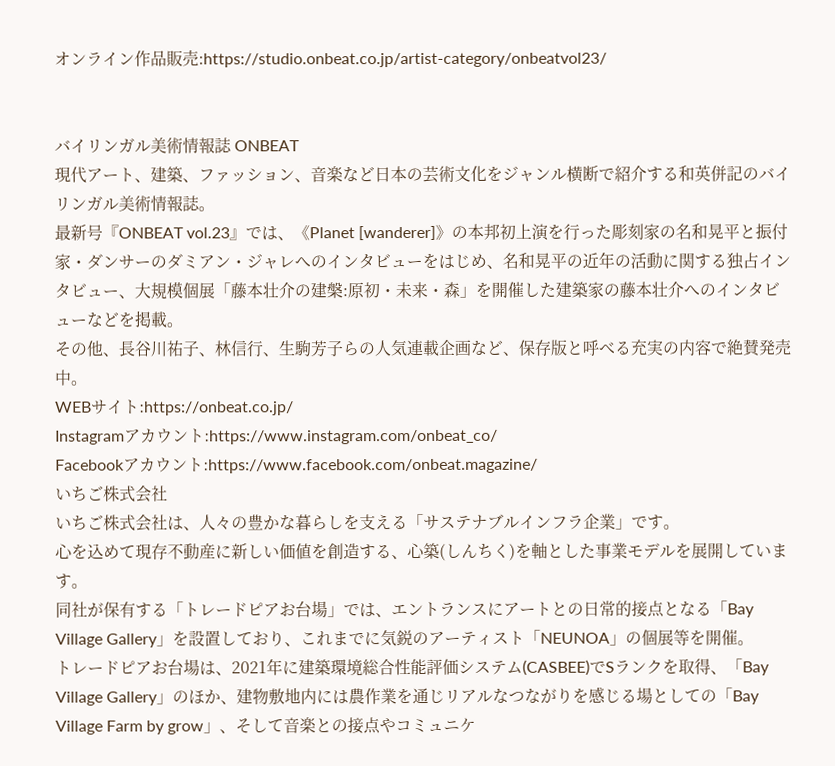オンライン作品販売:https://studio.onbeat.co.jp/artist-category/onbeatvol23/


バイリンガル美術情報誌 ONBEAT
現代アート、建築、ファッション、音楽など日本の芸術文化をジャンル横断で紹介する和英併記のバイリンガル美術情報誌。
最新号『ONBEAT vol.23』では、《Planet [wanderer]》の本邦初上演を行った彫刻家の名和晃平と振付家・ダンサーのダミアン・ジャレへのインタビューをはじめ、名和晃平の近年の活動に関する独占インタビュー、大規模個展「藤本壮介の建槃:原初・未来・森」を開催した建築家の藤本壮介へのインタビューなどを掲載。
その他、長谷川祐子、林信行、生駒芳子らの人気連載企画など、保存版と呼べる充実の内容で絶賛発売中。
WEBサイト:https://onbeat.co.jp/
Instagramアカウント:https://www.instagram.com/onbeat_co/
Facebookアカウント:https://www.facebook.com/onbeat.magazine/
いちご株式会社
いちご株式会社は、人々の豊かな暮らしを支える「サステナブルインフラ企業」です。
心を込めて現存不動産に新しい価値を創造する、心築(しんちく)を軸とした事業モデルを展開しています。
同社が保有する「トレードピアお台場」では、エントランスにアートとの日常的接点となる「Bay Village Gallery」を設置しており、これまでに気鋭のアーティスト「NEUNOA」の個展等を開催。
トレードピアお台場は、2021年に建築環境総合性能評価システム(CASBEE)でSランクを取得、「Bay Village Gallery」のほか、建物敷地内には農作業を通じリアルなつながりを感じる場としての「Bay Village Farm by grow」、そして音楽との接点やコミュニケ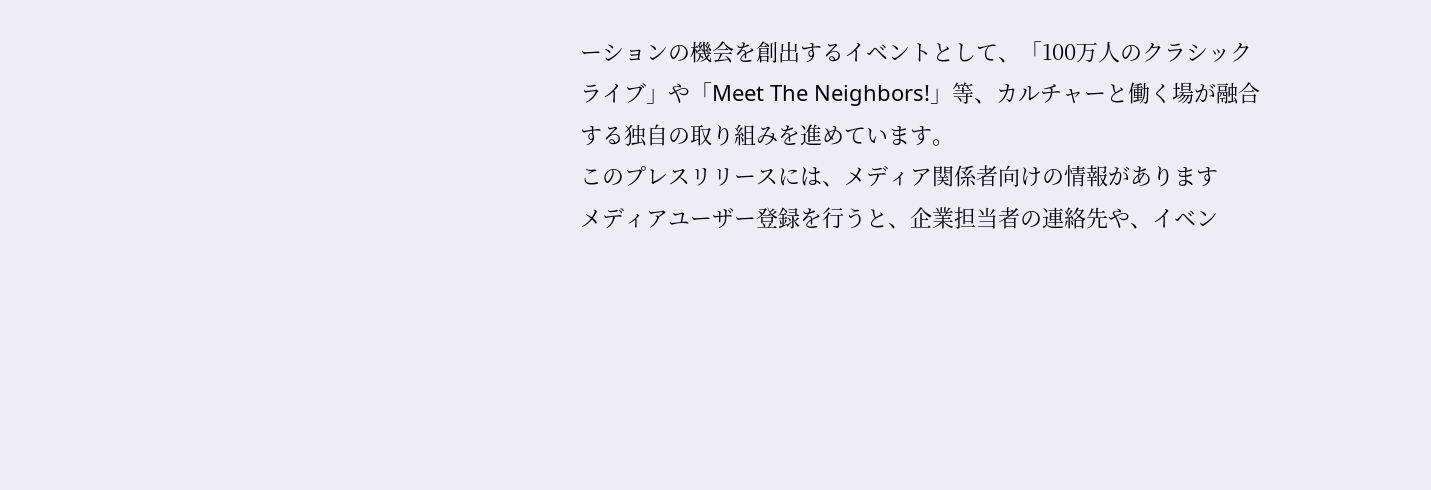ーションの機会を創出するイベントとして、「100万人のクラシックライブ」や「Meet The Neighbors!」等、カルチャーと働く場が融合する独自の取り組みを進めています。
このプレスリリースには、メディア関係者向けの情報があります
メディアユーザー登録を行うと、企業担当者の連絡先や、イベン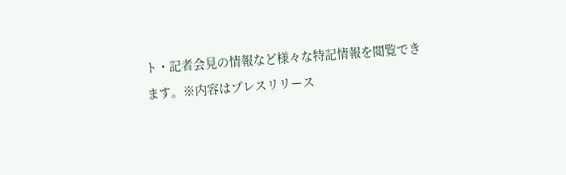ト・記者会見の情報など様々な特記情報を閲覧できます。※内容はプレスリリース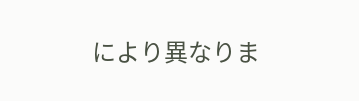により異なりま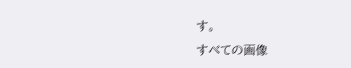す。
すべての画像